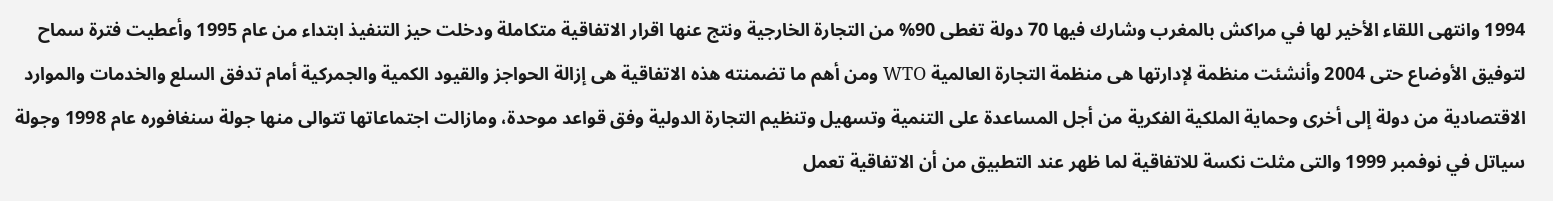1994 وانتهى اللقاء الأخير لها في مراكش بالمغرب وشارك فيها 70 دولة تغطى 90% من التجارة الخارجية ونتج عنها اقرار الاتفاقية متكاملة ودخلت حيز التنفيذ ابتداء من عام 1995 وأعطيت فترة سماح لتوفيق الأوضاع حتى 2004 وأنشئت منظمة لإدارتها هى منظمة التجارة العالمية WTO ومن أهم ما تضمنته هذه الاتفاقية هى إزالة الحواجز والقيود الكمية والجمركية أمام تدفق السلع والخدمات والموارد الاقتصادية من دولة إلى أخرى وحماية الملكية الفكرية من أجل المساعدة على التنمية وتسهيل وتنظيم التجارة الدولية وفق قواعد موحدة، ومازالت اجتماعاتها تتوالى منها جولة سنغافوره عام 1998 وجولة سياتل في نوفمبر 1999 والتى مثلت نكسة للاتفاقية لما ظهر عند التطبيق من أن الاتفاقية تعمل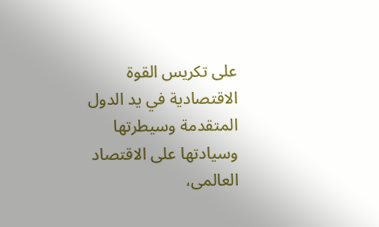على تكريس القوة الاقتصادية في يد الدول المتقدمة وسيطرتها وسيادتها على الاقتصاد العالمى،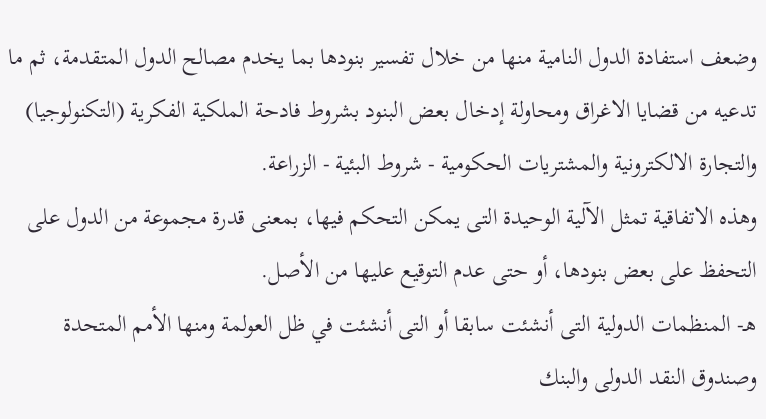وضعف استفادة الدول النامية منها من خلال تفسير بنودها بما يخدم مصالح الدول المتقدمة، ثم ما تدعيه من قضايا الاغراق ومحاولة إدخال بعض البنود بشروط فادحة الملكية الفكرية (التكنولوجيا) والتجارة الالكترونية والمشتريات الحكومية - شروط البئية - الزراعة.
وهذه الاتفاقية تمثل الآلية الوحيدة التى يمكن التحكم فيها، بمعنى قدرة مجموعة من الدول على التحفظ على بعض بنودها، أو حتى عدم التوقيع عليها من الأصل.
هـ- المنظمات الدولية التى أنشئت سابقا أو التى أنشئت في ظل العولمة ومنها الأمم المتحدة وصندوق النقد الدولى والبنك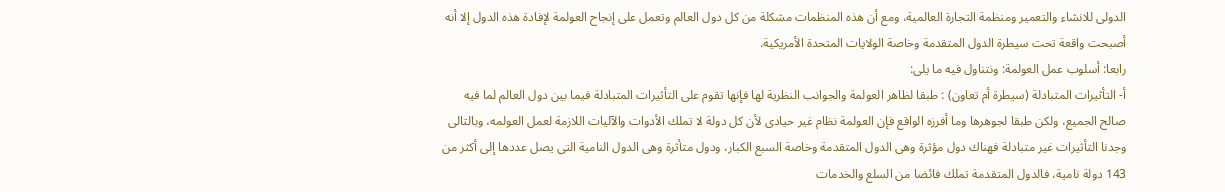الدولى للانشاء والتعمير ومنظمة التجارة العالمية، ومع أن هذه المنظمات مشكلة من كل دول العالم وتعمل على إنجاح العولمة لإفادة هذه الدول إلا أنه أصبحت واقعة تحت سيطرة الدول المتقدمة وخاصة الولايات المتحدة الأمريكية.
رابعا: أسلوب عمل العولمة: ونتناول فيه ما يلى:
أ- التأثيرات المتبادلة (سيطرة أم تعاون) : طبقا لظاهر العولمة والجوانب النظرية لها فإنها تقوم على التأثيرات المتبادلة فيما بين دول العالم لما فيه صالح الجميع، ولكن طبقا لجوهرها وما أفرزه الواقع فإن العولمة نظام غير حيادى لأن كل دولة لا تملك الأدوات والآليات اللازمة لعمل العولمه، وبالتالى وجدنا التأثيرات غير متبادلة فهناك دول مؤثرة وهى الدول المتقدمة وخاصة السبع الكبار، ودول متأثرة وهى الدول النامية التى يصل عددها إلى أكثر من 143 دولة نامية، فالدول المتقدمة تملك فائضا من السلع والخدمات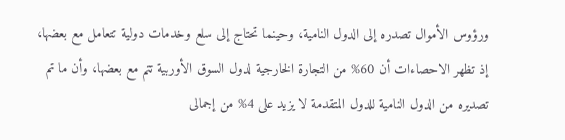ورؤوس الأموال تصدره إلى الدول النامية، وحينما تحتاج إلى سلع وخدمات دولية تتعامل مع بعضها، إذ تظهر الاحصاءات أن 60% من التجارة الخارجية لدول السوق الأوربية تتم مع بعضها، وأن ما تم تصديره من الدول النامية للدول المتقدمة لا يزيد على 4% من إجمالى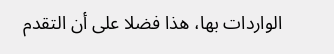الواردات بها، هذا فضلا على أن التقدم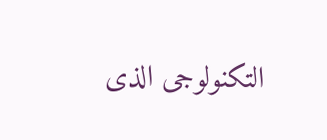التكنولوجى الذى